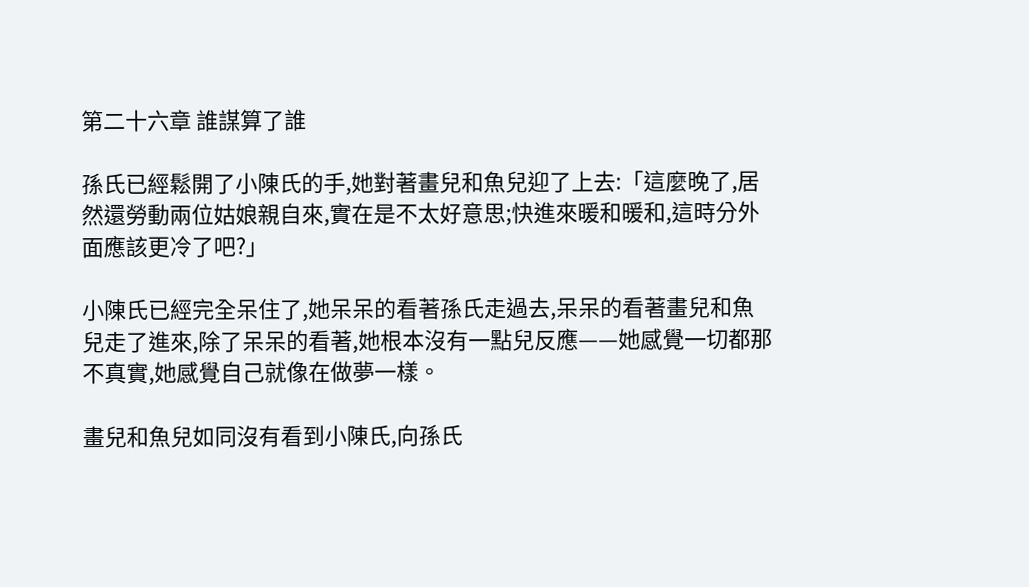第二十六章 誰謀算了誰

孫氏已經鬆開了小陳氏的手,她對著畫兒和魚兒迎了上去:「這麼晚了,居然還勞動兩位姑娘親自來,實在是不太好意思;快進來暖和暖和,這時分外面應該更冷了吧?」

小陳氏已經完全呆住了,她呆呆的看著孫氏走過去,呆呆的看著畫兒和魚兒走了進來,除了呆呆的看著,她根本沒有一點兒反應——她感覺一切都那不真實,她感覺自己就像在做夢一樣。

畫兒和魚兒如同沒有看到小陳氏,向孫氏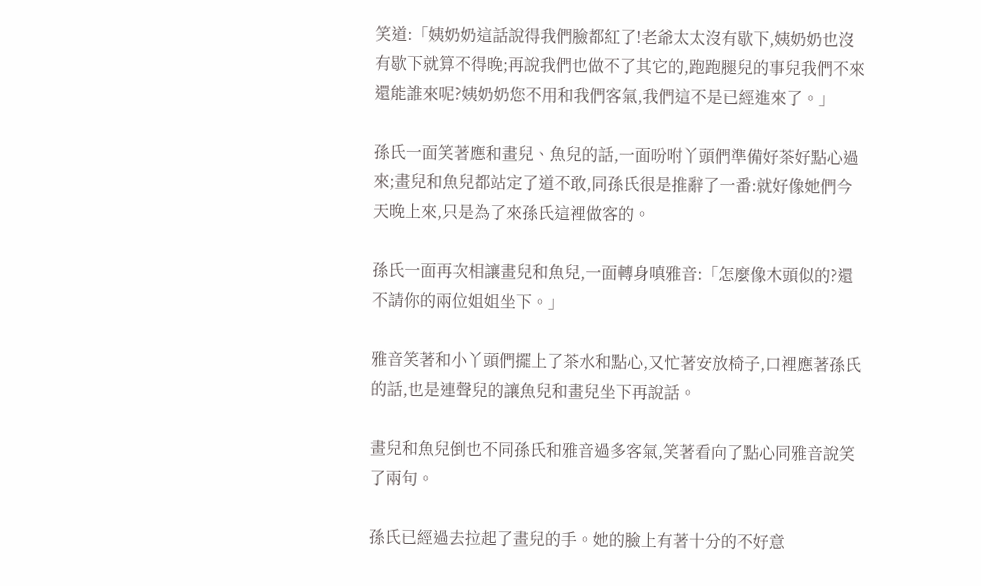笑道:「姨奶奶這話說得我們臉都紅了!老爺太太沒有歇下,姨奶奶也沒有歇下就算不得晚;再說我們也做不了其它的,跑跑腿兒的事兒我們不來還能誰來呢?姨奶奶您不用和我們客氣,我們這不是已經進來了。」

孫氏一面笑著應和畫兒、魚兒的話,一面吩咐丫頭們準備好茶好點心過來;畫兒和魚兒都站定了道不敢,同孫氏很是推辭了一番:就好像她們今天晚上來,只是為了來孫氏這裡做客的。

孫氏一面再次相讓畫兒和魚兒,一面轉身嗔雅音:「怎麼像木頭似的?還不請你的兩位姐姐坐下。」

雅音笑著和小丫頭們擺上了茶水和點心,又忙著安放椅子,口裡應著孫氏的話,也是連聲兒的讓魚兒和畫兒坐下再說話。

畫兒和魚兒倒也不同孫氏和雅音過多客氣,笑著看向了點心同雅音說笑了兩句。

孫氏已經過去拉起了畫兒的手。她的臉上有著十分的不好意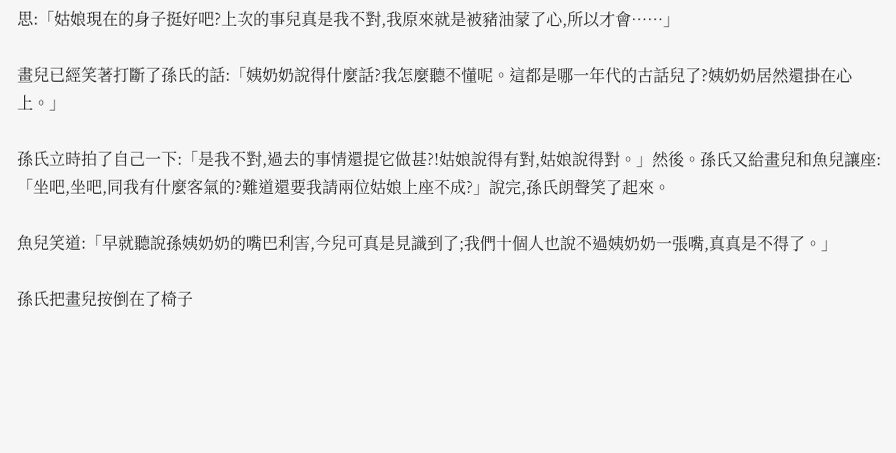思:「姑娘現在的身子挺好吧?上次的事兒真是我不對,我原來就是被豬油蒙了心,所以才會……」

畫兒已經笑著打斷了孫氏的話:「姨奶奶說得什麼話?我怎麼聽不懂呢。這都是哪一年代的古話兒了?姨奶奶居然還掛在心上。」

孫氏立時拍了自己一下:「是我不對,過去的事情還提它做甚?!姑娘說得有對,姑娘說得對。」然後。孫氏又給畫兒和魚兒讓座:「坐吧,坐吧,同我有什麼客氣的?難道還要我請兩位姑娘上座不成?」說完,孫氏朗聲笑了起來。

魚兒笑道:「早就聽說孫姨奶奶的嘴巴利害,今兒可真是見識到了;我們十個人也說不過姨奶奶一張嘴,真真是不得了。」

孫氏把畫兒按倒在了椅子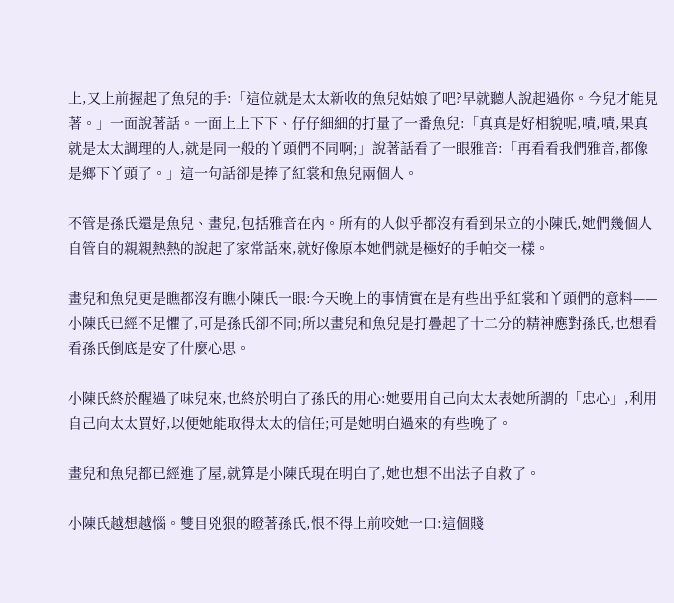上,又上前握起了魚兒的手:「這位就是太太新收的魚兒姑娘了吧?早就聽人說起過你。今兒才能見著。」一面說著話。一面上上下下、仔仔細細的打量了一番魚兒:「真真是好相貌呢,嘖,嘖,果真就是太太調理的人,就是同一般的丫頭們不同啊;」說著話看了一眼雅音:「再看看我們雅音,都像是鄉下丫頭了。」這一句話卻是捧了紅裳和魚兒兩個人。

不管是孫氏還是魚兒、畫兒,包括雅音在內。所有的人似乎都沒有看到呆立的小陳氏,她們幾個人自管自的親親熱熱的說起了家常話來,就好像原本她們就是極好的手帕交一樣。

畫兒和魚兒更是瞧都沒有瞧小陳氏一眼:今天晚上的事情實在是有些出乎紅裳和丫頭們的意料——小陳氏已經不足懼了,可是孫氏卻不同;所以畫兒和魚兒是打疊起了十二分的精神應對孫氏,也想看看孫氏倒底是安了什麼心思。

小陳氏終於醒過了味兒來,也終於明白了孫氏的用心:她要用自己向太太表她所謂的「忠心」,利用自己向太太買好,以便她能取得太太的信任;可是她明白過來的有些晚了。

畫兒和魚兒都已經進了屋,就算是小陳氏現在明白了,她也想不出法子自救了。

小陳氏越想越惱。雙目兇狠的瞪著孫氏,恨不得上前咬她一口:這個賤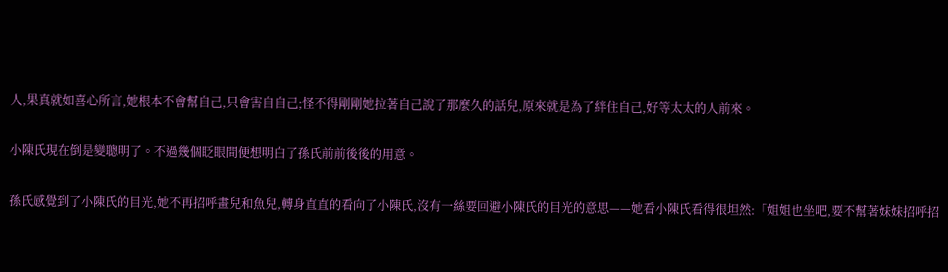人,果真就如喜心所言,她根本不會幫自己,只會害自自己;怪不得剛剛她拉著自己說了那麼久的話兒,原來就是為了絆住自己,好等太太的人前來。

小陳氏現在倒是變聰明了。不過幾個眨眼間便想明白了孫氏前前後後的用意。

孫氏感覺到了小陳氏的目光,她不再招呼畫兒和魚兒,轉身直直的看向了小陳氏,沒有一絲要回避小陳氏的目光的意思——她看小陳氏看得很坦然:「姐姐也坐吧,要不幫著妹妹招呼招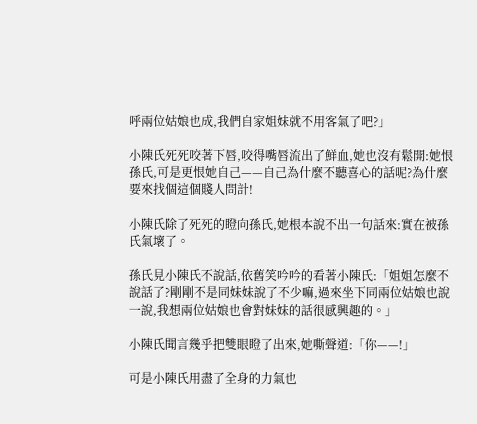呼兩位姑娘也成,我們自家姐妹就不用客氣了吧?」

小陳氏死死咬著下唇,咬得嘴唇流出了鮮血,她也沒有鬆開:她恨孫氏,可是更恨她自己——自己為什麼不聽喜心的話呢?為什麼要來找個這個賤人問計!

小陳氏除了死死的瞪向孫氏,她根本說不出一句話來:實在被孫氏氣壞了。

孫氏見小陳氏不說話,依舊笑吟吟的看著小陳氏:「姐姐怎麼不說話了?剛剛不是同妹妹說了不少嘛,過來坐下同兩位姑娘也說一說,我想兩位姑娘也會對妹妹的話很感興趣的。」

小陳氏聞言幾乎把雙眼瞪了出來,她嘶聲道:「你——!」

可是小陳氏用盡了全身的力氣也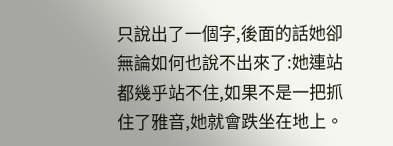只說出了一個字,後面的話她卻無論如何也說不出來了:她連站都幾乎站不住,如果不是一把抓住了雅音,她就會跌坐在地上。